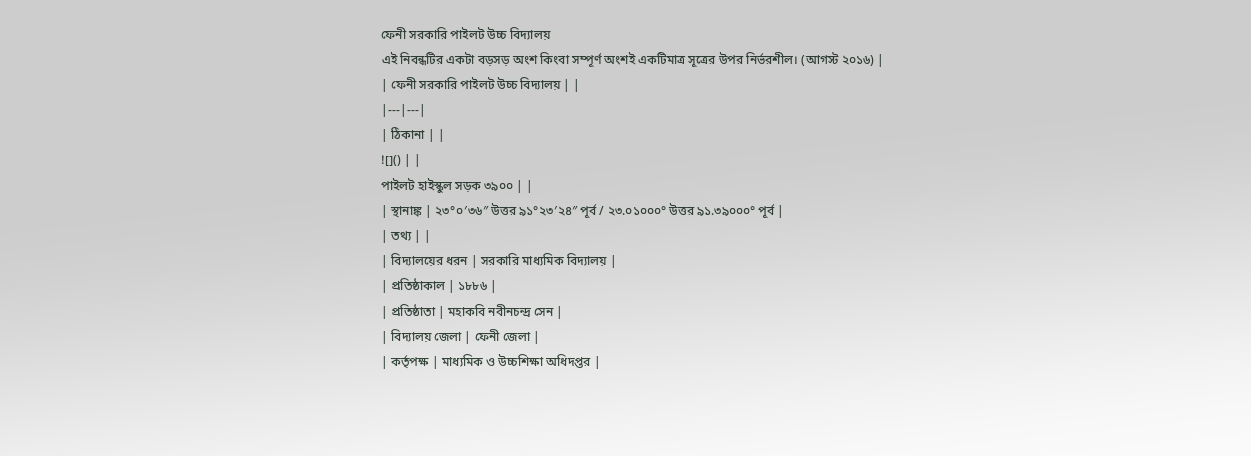ফেনী সরকারি পাইলট উচ্চ বিদ্যালয়
এই নিবন্ধটির একটা বড়সড় অংশ কিংবা সম্পূর্ণ অংশই একটিমাত্র সূত্রের উপর নির্ভরশীল। (আগস্ট ২০১৬) |
| ফেনী সরকারি পাইলট উচ্চ বিদ্যালয় | |
|---|---|
| ঠিকানা | |
![]() | |
পাইলট হাইস্কুল সড়ক ৩৯০০ | |
| স্থানাঙ্ক | ২৩°০′৩৬″ উত্তর ৯১°২৩′২৪″ পূর্ব / ২৩.০১০০০° উত্তর ৯১.৩৯০০০° পূর্ব |
| তথ্য | |
| বিদ্যালয়ের ধরন | সরকারি মাধ্যমিক বিদ্যালয় |
| প্রতিষ্ঠাকাল | ১৮৮৬ |
| প্রতিষ্ঠাতা | মহাকবি নবীনচন্দ্র সেন |
| বিদ্যালয় জেলা | ফেনী জেলা |
| কর্তৃপক্ষ | মাধ্যমিক ও উচ্চশিক্ষা অধিদপ্তর |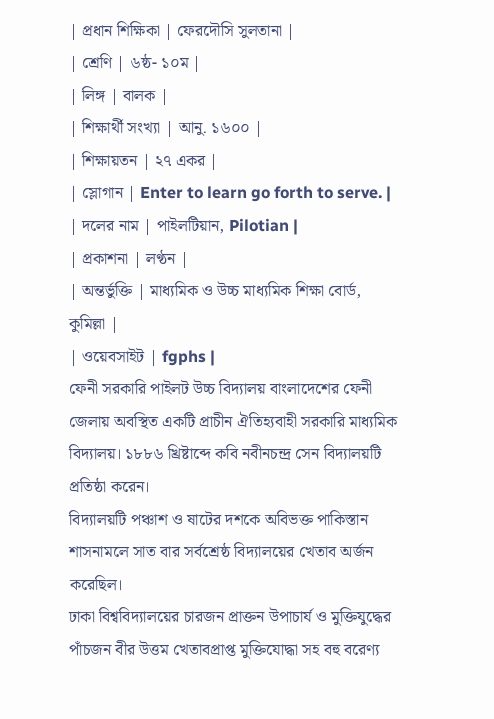| প্রধান শিক্ষিকা | ফেরদৌসি সুলতানা |
| শ্রেণি | ৬ষ্ঠ- ১০ম |
| লিঙ্গ | বালক |
| শিক্ষার্থী সংখ্যা | আনু. ১৬০০ |
| শিক্ষায়তন | ২৭ একর |
| স্লোগান | Enter to learn go forth to serve. |
| দলের নাম | পাইলটিয়ান, Pilotian |
| প্রকাশনা | লণ্ঠন |
| অন্তর্ভুক্তি | মাধ্যমিক ও উচ্চ মাধ্যমিক শিক্ষা বোর্ড, কুমিল্লা |
| ওয়েবসাইট | fgphs |
ফেনী সরকারি পাইলট উচ্চ বিদ্যালয় বাংলাদেশের ফেনী জেলায় অবস্থিত একটি প্রাচীন ঐতিহ্যবাহী সরকারি মাধ্যমিক বিদ্যালয়। ১৮৮৬ খ্রিষ্টাব্দে কবি নবীনচন্দ্র সেন বিদ্যালয়টি প্রতিষ্ঠা করেন।
বিদ্যালয়টি পঞ্চাশ ও ষাটের দশকে অবিভক্ত পাকিস্তান শাসনামলে সাত বার সর্বশ্রেষ্ঠ বিদ্যালয়ের খেতাব অর্জন করেছিল।
ঢাকা বিশ্ববিদ্যালয়ের চারজন প্রাক্তন উপাচার্য ও মুক্তিযুদ্ধের পাঁচজন বীর উত্তম খেতাবপ্রাপ্ত মুক্তিযোদ্ধা সহ বহু বরেণ্য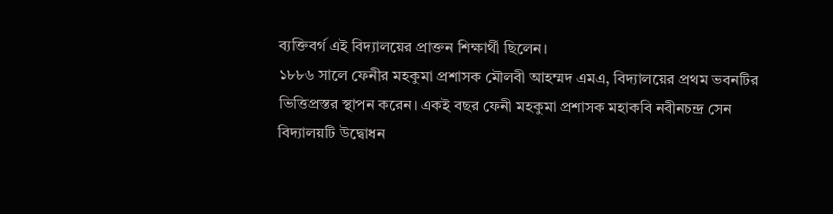ব্যক্তিবর্গ এই বিদ্যালয়ের প্রাক্তন শিক্ষার্থী ছিলেন।
১৮৮৬ সালে ফেনীর মহকুমা প্রশাসক মৌলবী আহম্মদ এমএ, বিদ্যালয়ের প্রথম ভবনটির ভিত্তিপ্রস্তর স্থাপন করেন। একই বছর ফেনী মহকুমা প্রশাসক মহাকবি নবীনচন্দ্র সেন বিদ্যালয়টি উদ্বোধন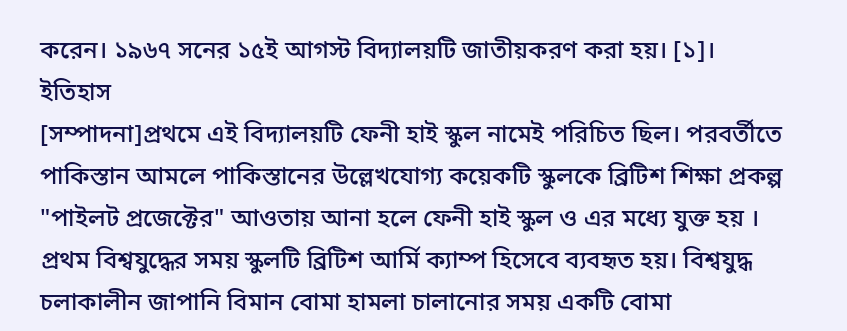করেন। ১৯৬৭ সনের ১৫ই আগস্ট বিদ্যালয়টি জাতীয়করণ করা হয়। [১]।
ইতিহাস
[সম্পাদনা]প্রথমে এই বিদ্যালয়টি ফেনী হাই স্কুল নামেই পরিচিত ছিল। পরবর্তীতে পাকিস্তান আমলে পাকিস্তানের উল্লেখযোগ্য কয়েকটি স্কুলকে ব্রিটিশ শিক্ষা প্রকল্প "পাইলট প্রজেক্টের" আওতায় আনা হলে ফেনী হাই স্কুল ও এর মধ্যে যুক্ত হয় ।
প্রথম বিশ্বযুদ্ধের সময় স্কুলটি ব্রিটিশ আর্মি ক্যাম্প হিসেবে ব্যবহৃত হয়। বিশ্বযুদ্ধ চলাকালীন জাপানি বিমান বোমা হামলা চালানোর সময় একটি বোমা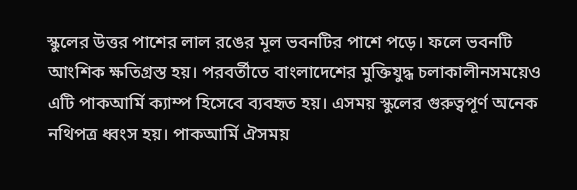স্কুলের উত্তর পাশের লাল রঙের মূল ভবনটির পাশে পড়ে। ফলে ভবনটি আংশিক ক্ষতিগ্রস্ত হয়। পরবর্তীতে বাংলাদেশের মুক্তিযুদ্ধ চলাকালীনসময়েও এটি পাকআর্মি ক্যাম্প হিসেবে ব্যবহৃত হয়। এসময় স্কুলের গুরুত্বপূর্ণ অনেক নথিপত্র ধ্বংস হয়। পাকআর্মি ঐসময়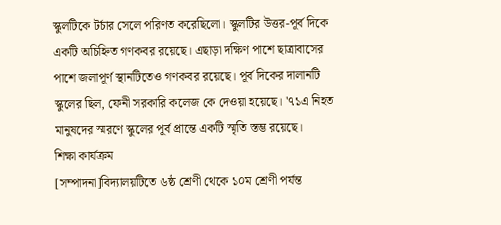স্কুলটিকে টর্চার সেলে পরিণত করেছিলো। স্কুলটির উত্তর-পূর্ব দিকে একটি অচিহ্নিত গণকবর রয়েছে। এছাড়া দক্ষিণ পাশে ছাত্রাবাসের পাশে জলাপূর্ণ স্থানটিতেও গণকবর রয়েছে। পূর্ব দিকের দালানটি স্কুলের ছিল, ফেনী সরকারি কলেজ কে দেওয়া হয়েছে। '৭১এ নিহত মানুষদের স্মরণে স্কুলের পূর্ব প্রান্তে একটি স্মৃতি স্তম্ভ রয়েছে।
শিক্ষা কার্যক্রম
[সম্পাদনা]বিদ্যালয়টিতে ৬ষ্ঠ শ্রেণী থেকে ১০ম শ্রেণী পর্যন্ত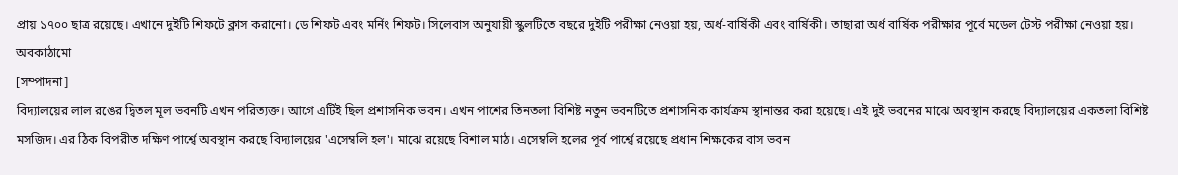প্রায় ১৭০০ ছাত্র রয়েছে। এখানে দুইটি শিফটে ক্লাস করানো। ডে শিফট এবং মর্নিং শিফট। সিলেবাস অনুযায়ী স্কুলটিতে বছরে দুইটি পরীক্ষা নেওয়া হয়, অর্ধ-বার্ষিকী এবং বার্ষিকী। তাছারা অর্ধ বার্ষিক পরীক্ষার পূর্বে মডেল টেস্ট পরীক্ষা নেওয়া হয়।
অবকাঠামো
[সম্পাদনা]
বিদ্যালয়ের লাল রঙের দ্বিতল মূল ভবনটি এখন পরিত্যক্ত। আগে এটিই ছিল প্রশাসনিক ভবন। এখন পাশের তিনতলা বিশিষ্ট নতুন ভবনটিতে প্রশাসনিক কার্যক্রম স্থানান্তর করা হয়েছে। এই দুই ভবনের মাঝে অবস্থান করছে বিদ্যালয়ের একতলা বিশিষ্ট মসজিদ। এর ঠিক বিপরীত দক্ষিণ পার্শ্বে অবস্থান করছে বিদ্যালয়ের 'এসেম্বলি হল'। মাঝে রয়েছে বিশাল মাঠ। এসেম্বলি হলের পূর্ব পার্শ্বে রয়েছে প্রধান শিক্ষকের বাস ভবন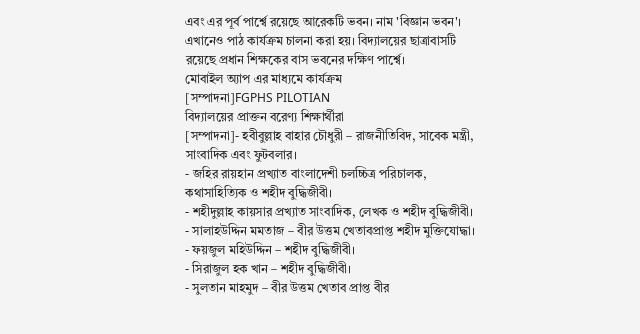এবং এর পূর্ব পার্শ্বে রয়েছে আরেকটি ভবন। নাম 'বিজ্ঞান ভবন'। এখানেও পাঠ কার্যক্রম চালনা করা হয়। বিদ্যালয়ের ছাত্রাবাসটি রয়েছে প্রধান শিক্ষকের বাস ভবনের দক্ষিণ পার্শ্বে।
মোবাইল অ্যাপ এর মাধ্যমে কার্যক্রম
[সম্পাদনা]FGPHS PILOTIAN
বিদ্যালয়ের প্রাক্তন বরেণ্য শিক্ষার্থীরা
[সম্পাদনা]- হবীবুল্লাহ বাহার চৌধুরী – রাজনীতিবিদ, সাবেক মন্ত্রী, সাংবাদিক এবং ফুটবলার।
- জহির রায়হান প্রখ্যাত বাংলাদেশী চলচ্চিত্র পরিচালক, কথাসাহিত্যিক ও শহীদ বুদ্ধিজীবী।
- শহীদুল্লাহ কায়সার প্রখ্যাত সাংবাদিক, লেখক ও শহীদ বুদ্ধিজীবী।
- সালাহউদ্দিন মমতাজ – বীর উত্তম খেতাবপ্রাপ্ত শহীদ মুক্তিযোদ্ধা।
- ফয়জুল মহিউদ্দিন – শহীদ বুদ্ধিজীবী।
- সিরাজুল হক খান – শহীদ বুদ্ধিজীবী।
- সুলতান মাহমুদ – বীর উত্তম খেতাব প্রাপ্ত বীর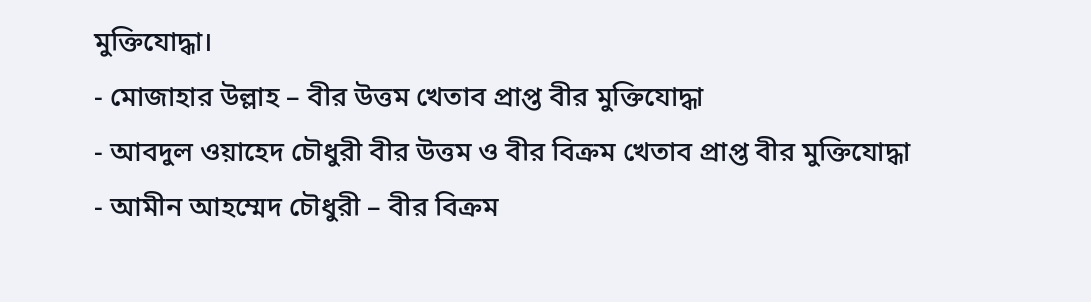মুক্তিযোদ্ধা।
- মোজাহার উল্লাহ – বীর উত্তম খেতাব প্রাপ্ত বীর মুক্তিযোদ্ধা
- আবদুল ওয়াহেদ চৌধুরী বীর উত্তম ও বীর বিক্রম খেতাব প্রাপ্ত বীর মুক্তিযোদ্ধা
- আমীন আহম্মেদ চৌধুরী – বীর বিক্রম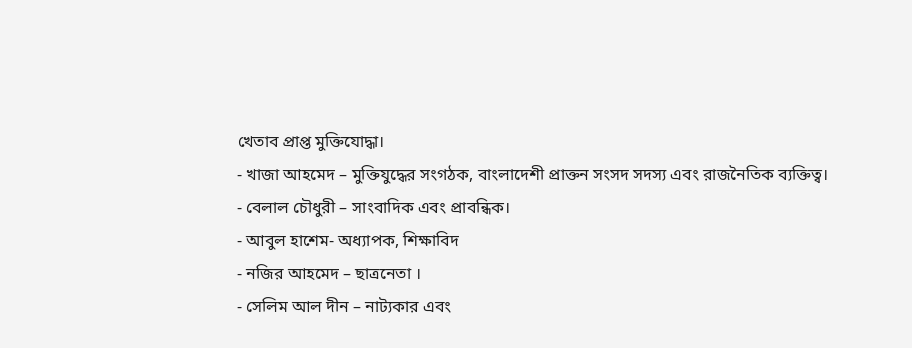খেতাব প্রাপ্ত মুক্তিযোদ্ধা।
- খাজা আহমেদ – মুক্তিযুদ্ধের সংগঠক, বাংলাদেশী প্রাক্তন সংসদ সদস্য এবং রাজনৈতিক ব্যক্তিত্ব।
- বেলাল চৌধুরী – সাংবাদিক এবং প্রাবন্ধিক।
- আবুল হাশেম- অধ্যাপক, শিক্ষাবিদ
- নজির আহমেদ – ছাত্রনেতা ।
- সেলিম আল দীন – নাট্যকার এবং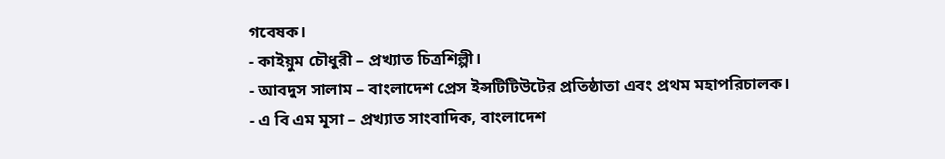গবেষক।
- কাইয়ুম চৌধুরী – প্রখ্যাত চিত্রশিল্পী।
- আবদুস সালাম – বাংলাদেশ প্রেস ইন্সটিটিউটের প্রতিষ্ঠাতা এবং প্রথম মহাপরিচালক।
- এ বি এম মূসা – প্রখ্যাত সাংবাদিক, বাংলাদেশ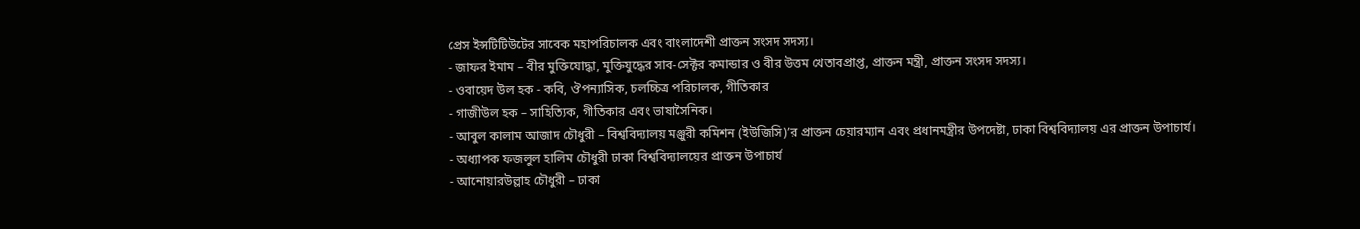প্রেস ইন্সটিটিউটের সাবেক মহাপরিচালক এবং বাংলাদেশী প্রাক্তন সংসদ সদস্য।
- জাফর ইমাম – বীর মুক্তিযোদ্ধা, মুক্তিযুদ্ধের সাব-সেক্টর কমান্ডার ও বীর উত্তম খেতাবপ্রাপ্ত, প্রাক্তন মন্ত্রী, প্রাক্তন সংসদ সদস্য।
- ওবায়েদ উল হক - কবি, ঔপন্যাসিক, চলচ্চিত্র পরিচালক, গীতিকার
- গাজীউল হক – সাহিত্যিক, গীতিকার এবং ভাষাসৈনিক।
- আবুল কালাম আজাদ চৌধুরী – বিশ্ববিদ্যালয় মঞ্জুরী কমিশন (ইউজিসি)’র প্রাক্তন চেয়ারম্যান এবং প্রধানমন্ত্রীর উপদেষ্টা, ঢাকা বিশ্ববিদ্যালয় এর প্রাক্তন উপাচার্য।
- অধ্যাপক ফজলুল হালিম চৌধুরী ঢাকা বিশ্ববিদ্যালয়ের প্রাক্তন উপাচার্য
- আনোয়ারউল্লাহ চৌধুরী – ঢাকা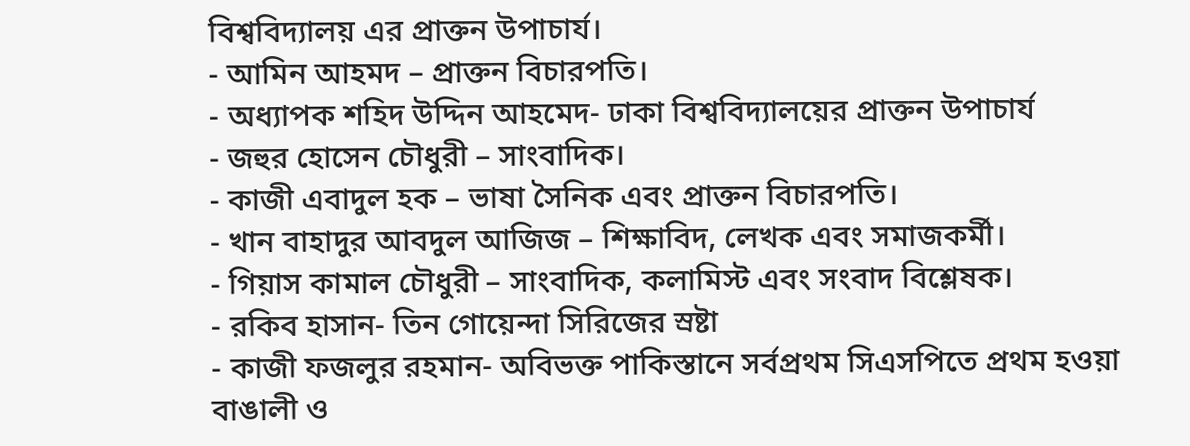বিশ্ববিদ্যালয় এর প্রাক্তন উপাচার্য।
- আমিন আহমদ – প্রাক্তন বিচারপতি।
- অধ্যাপক শহিদ উদ্দিন আহমেদ- ঢাকা বিশ্ববিদ্যালয়ের প্রাক্তন উপাচার্য
- জহুর হোসেন চৌধুরী – সাংবাদিক।
- কাজী এবাদুল হক – ভাষা সৈনিক এবং প্রাক্তন বিচারপতি।
- খান বাহাদুর আবদুল আজিজ – শিক্ষাবিদ, লেখক এবং সমাজকর্মী।
- গিয়াস কামাল চৌধুরী – সাংবাদিক, কলামিস্ট এবং সংবাদ বিশ্লেষক।
- রকিব হাসান- তিন গোয়েন্দা সিরিজের স্রষ্টা
- কাজী ফজলুর রহমান- অবিভক্ত পাকিস্তানে সর্বপ্রথম সিএসপিতে প্রথম হওয়া বাঙালী ও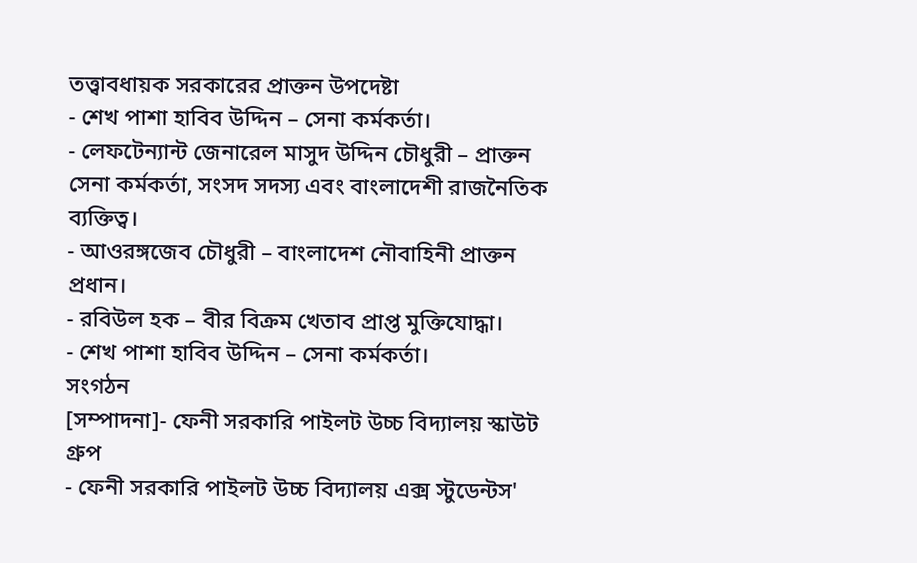তত্ত্বাবধায়ক সরকারের প্রাক্তন উপদেষ্টা
- শেখ পাশা হাবিব উদ্দিন – সেনা কর্মকর্তা।
- লেফটেন্যান্ট জেনারেল মাসুদ উদ্দিন চৌধুরী – প্রাক্তন সেনা কর্মকর্তা, সংসদ সদস্য এবং বাংলাদেশী রাজনৈতিক ব্যক্তিত্ব।
- আওরঙ্গজেব চৌধুরী – বাংলাদেশ নৌবাহিনী প্রাক্তন প্রধান।
- রবিউল হক – বীর বিক্রম খেতাব প্রাপ্ত মুক্তিযোদ্ধা।
- শেখ পাশা হাবিব উদ্দিন – সেনা কর্মকর্তা।
সংগঠন
[সম্পাদনা]- ফেনী সরকারি পাইলট উচ্চ বিদ্যালয় স্কাউট গ্রুপ
- ফেনী সরকারি পাইলট উচ্চ বিদ্যালয় এক্স স্টুডেন্টস'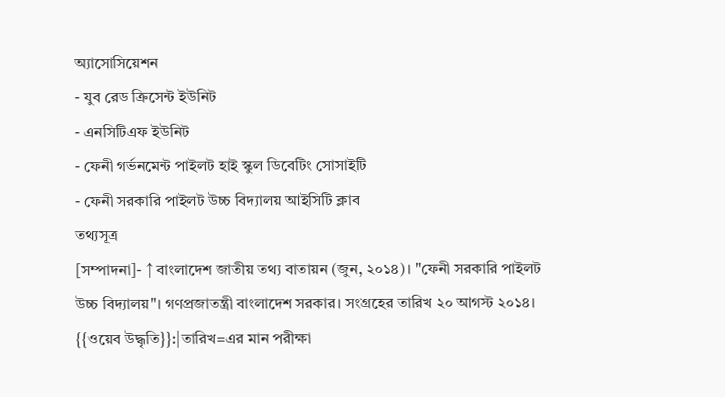অ্যাসোসিয়েশন
- যুব রেড ক্রিসেন্ট ইউনিট
- এনসিটিএফ ইউনিট
- ফেনী গর্ভনমেন্ট পাইলট হাই স্কুল ডিবেটিং সোসাইটি
- ফেনী সরকারি পাইলট উচ্চ বিদ্যালয় আইসিটি ক্লাব
তথ্যসূত্র
[সম্পাদনা]- ↑ বাংলাদেশ জাতীয় তথ্য বাতায়ন (জুন, ২০১৪)। "ফেনী সরকারি পাইলট উচ্চ বিদ্যালয়"। গণপ্রজাতন্ত্রী বাংলাদেশ সরকার। সংগ্রহের তারিখ ২০ আগস্ট ২০১৪।
{{ওয়েব উদ্ধৃতি}}:|তারিখ=এর মান পরীক্ষা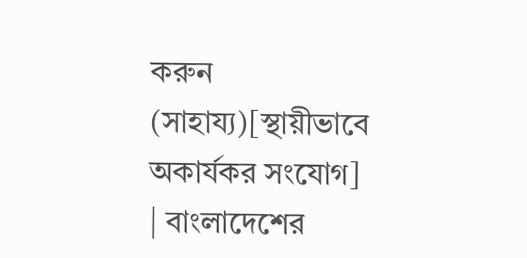করুন (সাহায্য)[স্থায়ীভাবে অকার্যকর সংযোগ]
| বাংলাদেশের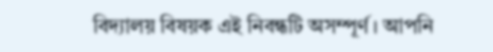বিদ্যালয় বিষয়ক এই নিবন্ধটি অসম্পূর্ণ। আপনি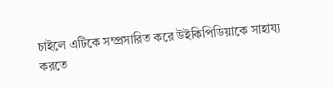চাইলে এটিকে সম্প্রসারিত করে উইকিপিডিয়াকে সাহায্য করতে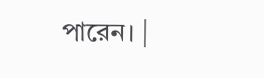পারেন। |